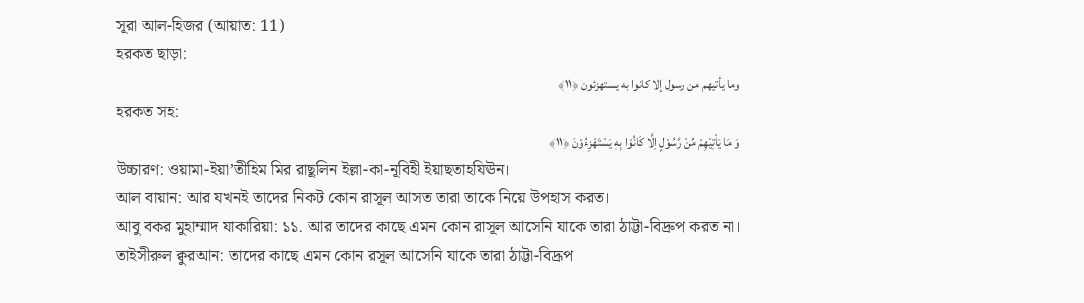সূরা আল-হিজর (আয়াত: 11)
হরকত ছাড়া:
وما يأتيهم من رسول إلا كانوا به يستهزئون ﴿١١﴾
হরকত সহ:
وَ مَا یَاْتِیْهِمْ مِّنْ رَّسُوْلٍ اِلَّا کَانُوْا بِهٖ یَسْتَهْزِءُوْنَ ﴿۱۱﴾
উচ্চারণ: ওয়ামা-ইয়া’তীহিম মির রাছূলিন ইল্লা-কা-নূবিহী ইয়াছতাহযিঊন।
আল বায়ান: আর যখনই তাদের নিকট কোন রাসূল আসত তারা তাকে নিয়ে উপহাস করত।
আবু বকর মুহাম্মাদ যাকারিয়া: ১১. আর তাদের কাছে এমন কোন রাসূল আসেনি যাকে তারা ঠাট্টা-বিদ্রুপ করত না।
তাইসীরুল ক্বুরআন: তাদের কাছে এমন কোন রসূল আসেনি যাকে তারা ঠাট্টা-বিদ্রূপ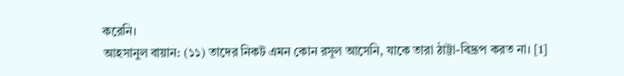করেনি।
আহসানুল বায়ান: (১১) তাদের নিকট এমন কোন রসূল আসেনি, যাকে তারা ঠাট্টা-বিদ্রূপ করত না। [1]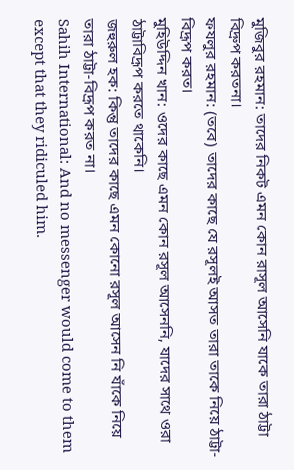মুজিবুর রহমান: তাদের নিকট এমন কোন রাসূল আসেনি যাকে তারা ঠাট্টা বিদ্রুপ করতনা।
ফযলুর রহমান: (তবে) তাদের কাছে যে রসূলই আসত তারা তাকে নিয়ে ঠাট্টা-বিদ্রূপ করত।
মুহিউদ্দিন খান: ওদের কাছে এমন কোন রসূল আসেননি, যাদের সাথে ওরা ঠাট্টাবিদ্রূপ করতে থাকেনি।
জহুরুল হক: কিন্তু তাদের কাছে এমন কোনো রসূল আসেন নি যাঁকে নিয়ে তারা ঠাট্টা-বিদ্রূপ করত না।
Sahih International: And no messenger would come to them except that they ridiculed him.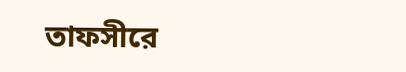তাফসীরে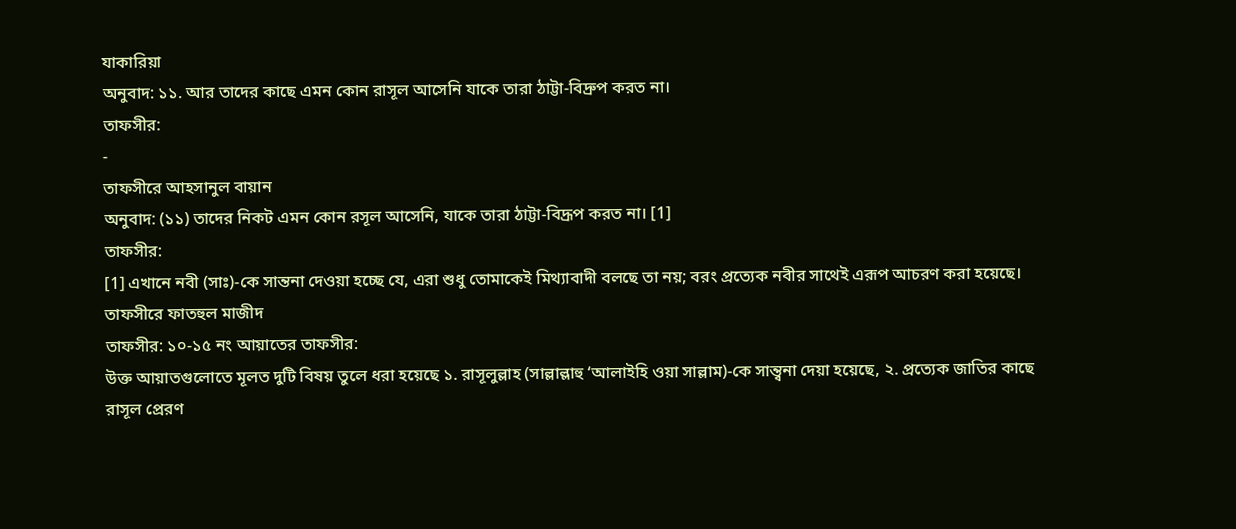যাকারিয়া
অনুবাদ: ১১. আর তাদের কাছে এমন কোন রাসূল আসেনি যাকে তারা ঠাট্টা-বিদ্রুপ করত না।
তাফসীর:
-
তাফসীরে আহসানুল বায়ান
অনুবাদ: (১১) তাদের নিকট এমন কোন রসূল আসেনি, যাকে তারা ঠাট্টা-বিদ্রূপ করত না। [1]
তাফসীর:
[1] এখানে নবী (সাঃ)-কে সান্তনা দেওয়া হচ্ছে যে, এরা শুধু তোমাকেই মিথ্যাবাদী বলছে তা নয়; বরং প্রত্যেক নবীর সাথেই এরূপ আচরণ করা হয়েছে।
তাফসীরে ফাতহুল মাজীদ
তাফসীর: ১০-১৫ নং আয়াতের তাফসীর:
উক্ত আয়াতগুলোতে মূলত দুটি বিষয় তুলে ধরা হয়েছে ১. রাসূলুল্লাহ (সাল্লাল্লাহু ‘আলাইহি ওয়া সাল্লাম)-কে সান্ত্বনা দেয়া হয়েছে, ২. প্রত্যেক জাতির কাছে রাসূল প্রেরণ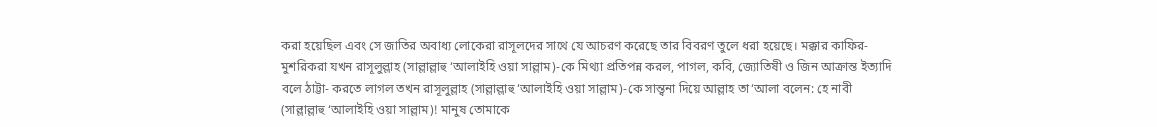করা হয়েছিল এবং সে জাতির অবাধ্য লোকেরা রাসূলদের সাথে যে আচরণ করেছে তার বিবরণ তুলে ধরা হয়েছে। মক্কার কাফির-মুশরিকরা যখন রাসূলুল্লাহ (সাল্লাল্লাহু ‘আলাইহি ওয়া সাল্লাম)-কে মিথ্যা প্রতিপন্ন করল, পাগল, কবি, জ্যোতিষী ও জিন আক্রান্ত ইত্যাদি বলে ঠাট্টা- করতে লাগল তখন রাসূলুল্লাহ (সাল্লাল্লাহু ‘আলাইহি ওয়া সাল্লাম)-কে সান্ত্বনা দিয়ে আল্লাহ তা‘আলা বলেন: হে নাবী (সাল্লাল্লাহু ‘আলাইহি ওয়া সাল্লাম)! মানুষ তোমাকে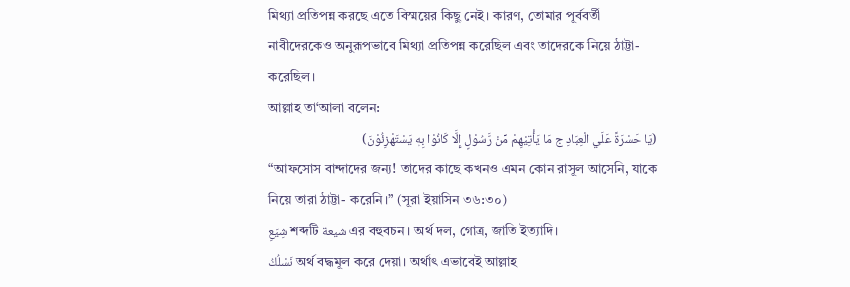মিথ্যা প্রতিপন্ন করছে এতে বিস্ময়ের কিছু নেই। কারণ, তোমার পূর্ববর্তী নাবীদেরকেও অনুরূপভাবে মিথ্যা প্রতিপন্ন করেছিল এবং তাদেরকে নিয়ে ঠাট্টা- করেছিল।
আল্লাহ তা‘আলা বলেন:
(يَا حَسْرَةً عَلَي الْعِبَادِ ج مَا يَأْتِيْهِمْ مِّنْ رَّسُوْلٍ إِلَّا كَانُوْا بِه۪ يَسْتَهْزِئُوْنَ)
“আফসোস বান্দাদের জন্য! তাদের কাছে কখনও এমন কোন রাসূল আসেনি, যাকে নিয়ে তারা ঠাট্টা- করেনি।” (সূরা ইয়াসিন ৩৬:৩০)
شِيَعِ শব্দটি شيعة এর বহুবচন। অর্থ দল, গোত্র, জাতি ইত্যাদি।
نَسْلُكُ অর্থ বদ্ধমূল করে দেয়া। অর্থাৎ এভাবেই আল্লাহ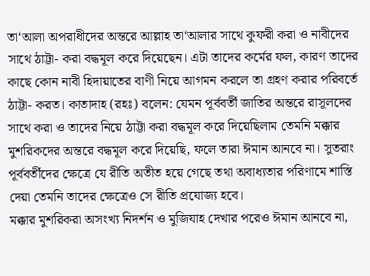তা‘আলা অপরাধীদের অন্তরে আল্লাহ তা‘আলার সাথে কুফরী করা ও নাবীদের সাথে ঠাট্টা- করা বদ্ধমূল করে দিয়েছেন। এটা তাদের কর্মের ফল, কারণ তাদের কাছে কোন নাবী হিদায়াতের বাণী নিয়ে আগমন করলে তা গ্রহণ করার পরিবর্তে ঠাট্টা- করত। কাতাদাহ (রহঃ) বলেন: যেমন পূর্ববর্তী জাতির অন্তরে রাসূলদের সাথে করা ও তাদের নিয়ে ঠাট্টা করা বদ্ধমূল করে দিয়েছিলাম তেমনি মক্কার মুশরিকদের অন্তরে বদ্ধমূল করে দিয়েছি, ফলে তারা ঈমান আনবে না। সুতরাং পূর্ববর্তীদের ক্ষেত্রে যে রীতি অতীত হয়ে গেছে তথা অবাধ্যতার পরিণামে শাস্তি দেয়া তেমনি তাদের ক্ষেত্রেও সে রীতি প্রযোজ্য হবে।
মক্কার মুশরিকরা অসংখ্য নিদর্শন ও মুজিযাহ দেখার পরেও ঈমান আনবে না,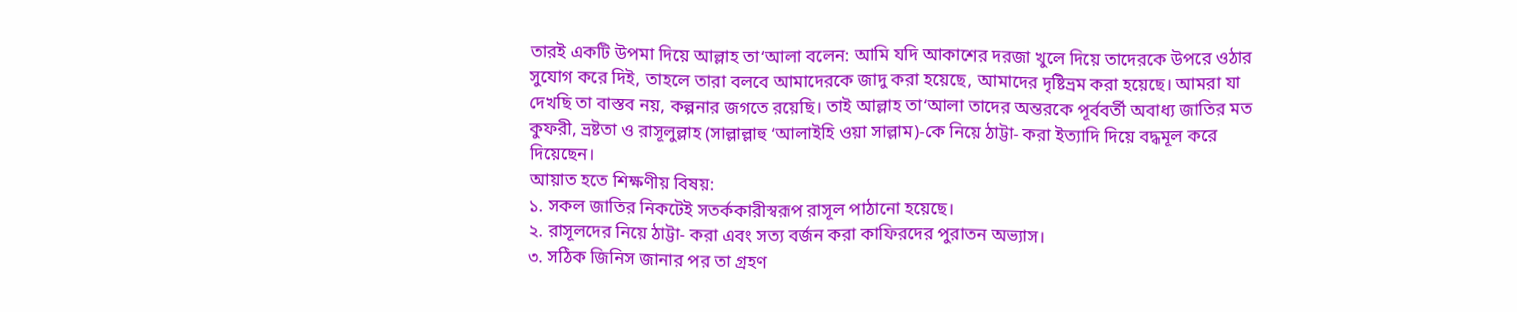তারই একটি উপমা দিয়ে আল্লাহ তা‘আলা বলেন: আমি যদি আকাশের দরজা খুলে দিয়ে তাদেরকে উপরে ওঠার সুযোগ করে দিই, তাহলে তারা বলবে আমাদেরকে জাদু করা হয়েছে, আমাদের দৃষ্টিভ্রম করা হয়েছে। আমরা যা দেখছি তা বাস্তব নয়, কল্পনার জগতে রয়েছি। তাই আল্লাহ তা‘আলা তাদের অন্তরকে পূর্ববর্তী অবাধ্য জাতির মত কুফরী, ভ্রষ্টতা ও রাসূলুল্লাহ (সাল্লাল্লাহু ‘আলাইহি ওয়া সাল্লাম)-কে নিয়ে ঠাট্টা- করা ইত্যাদি দিয়ে বদ্ধমূল করে দিয়েছেন।
আয়াত হতে শিক্ষণীয় বিষয়:
১. সকল জাতির নিকটেই সতর্ককারীস্বরূপ রাসূল পাঠানো হয়েছে।
২. রাসূলদের নিয়ে ঠাট্টা- করা এবং সত্য বর্জন করা কাফিরদের পুরাতন অভ্যাস।
৩. সঠিক জিনিস জানার পর তা গ্রহণ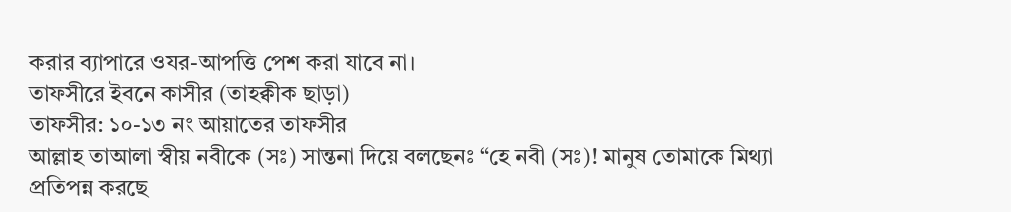করার ব্যাপারে ওযর-আপত্তি পেশ করা যাবে না।
তাফসীরে ইবনে কাসীর (তাহক্বীক ছাড়া)
তাফসীর: ১০-১৩ নং আয়াতের তাফসীর
আল্লাহ তাআলা স্বীয় নবীকে (সঃ) সান্তনা দিয়ে বলছেনঃ “হে নবী (সঃ)! মানুষ তোমাকে মিথ্যা প্রতিপন্ন করছে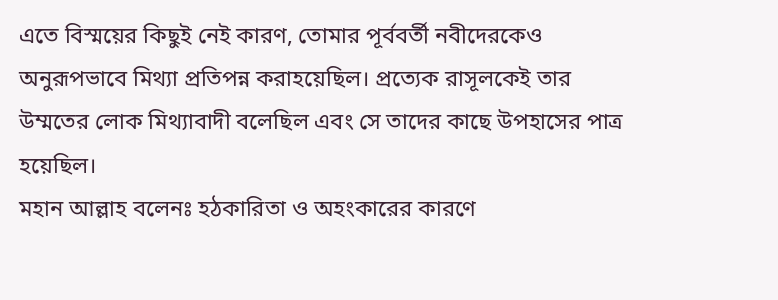এতে বিস্ময়ের কিছুই নেই কারণ, তোমার পূর্ববর্তী নবীদেরকেও অনুরূপভাবে মিথ্যা প্রতিপন্ন করাহয়েছিল। প্রত্যেক রাসূলকেই তার উম্মতের লোক মিথ্যাবাদী বলেছিল এবং সে তাদের কাছে উপহাসের পাত্র হয়েছিল।
মহান আল্লাহ বলেনঃ হঠকারিতা ও অহংকারের কারণে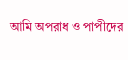আমি অপরাধ ও পাপীদের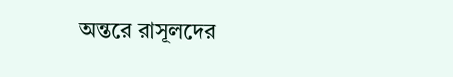অন্তরে রাসূলদের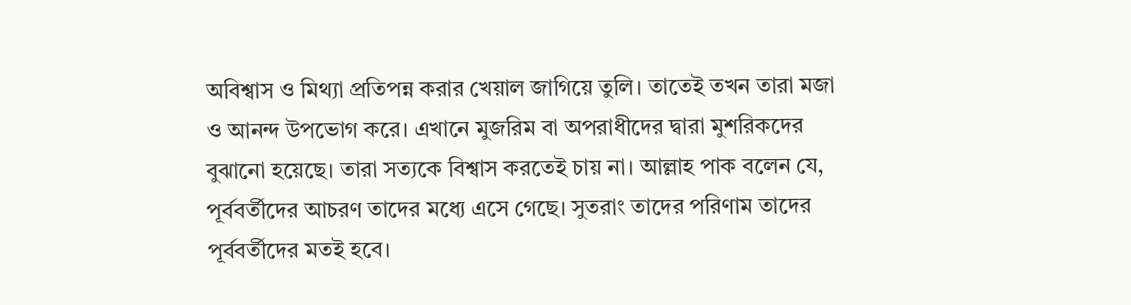অবিশ্বাস ও মিথ্যা প্রতিপন্ন করার খেয়াল জাগিয়ে তুলি। তাতেই তখন তারা মজা ও আনন্দ উপভোগ করে। এখানে মুজরিম বা অপরাধীদের দ্বারা মুশরিকদের বুঝানো হয়েছে। তারা সত্যকে বিশ্বাস করতেই চায় না। আল্লাহ পাক বলেন যে, পূর্ববর্তীদের আচরণ তাদের মধ্যে এসে গেছে। সুতরাং তাদের পরিণাম তাদের পূর্ববর্তীদের মতই হবে।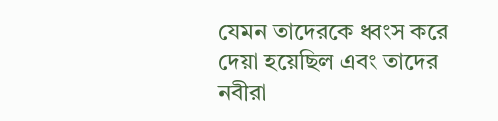যেমন তাদেরকে ধ্বংস করে দেয়া হয়েছিল এবং তাদের নবীরা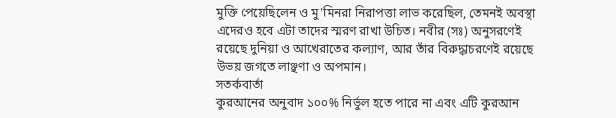মুক্তি পেয়েছিলেন ও মু'মিনরা নিরাপত্তা লাভ করেছিল, তেমনই অবস্থা এদেরও হবে এটা তাদের স্মরণ রাখা উচিত। নবীর (সঃ) অনুসরণেই রয়েছে দুনিয়া ও আখেরাতের কল্যাণ, আর তাঁর বিরুদ্ধাচরণেই রয়েছে উভয় জগতে লাঞ্ছণা ও অপমান।
সতর্কবার্তা
কুরআনের অনুবাদ ১০০% নির্ভুল হতে পারে না এবং এটি কুরআন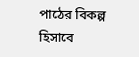পাঠের বিকল্প হিসাবে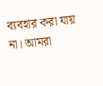ব্যবহার করা যায় না। আমরা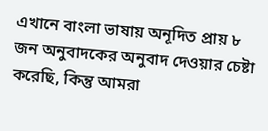এখানে বাংলা ভাষায় অনূদিত প্রায় ৮ জন অনুবাদকের অনুবাদ দেওয়ার চেষ্টা করেছি, কিন্তু আমরা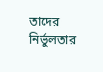তাদের নির্ভুলতার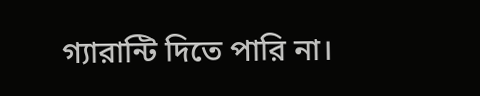গ্যারান্টি দিতে পারি না।